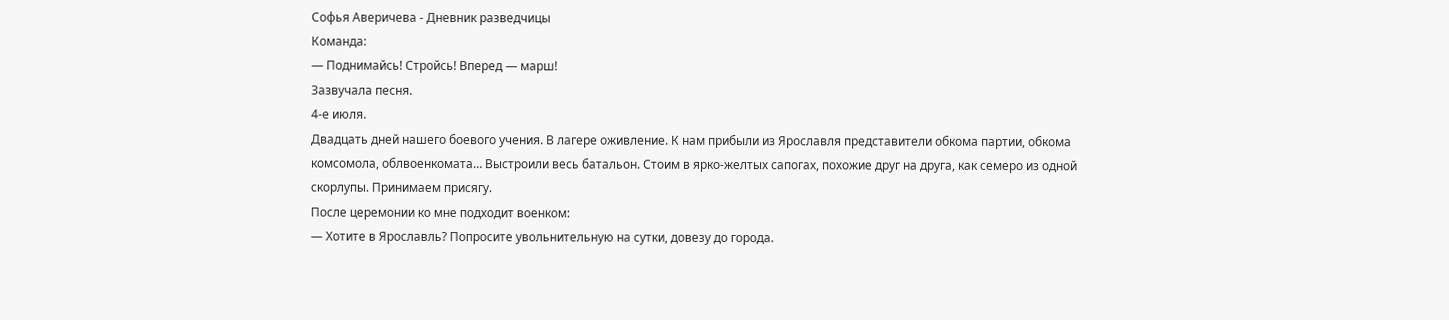Софья Аверичева - Дневник разведчицы
Команда:
— Поднимайсь! Стройсь! Вперед — марш!
Зазвучала песня.
4-е июля.
Двадцать дней нашего боевого учения. В лагере оживление. К нам прибыли из Ярославля представители обкома партии, обкома комсомола, облвоенкомата… Выстроили весь батальон. Стоим в ярко-желтых сапогах, похожие друг на друга, как семеро из одной скорлупы. Принимаем присягу.
После церемонии ко мне подходит военком:
— Хотите в Ярославль? Попросите увольнительную на сутки, довезу до города.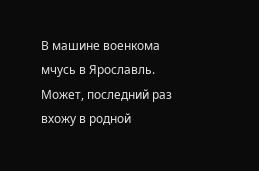В машине военкома мчусь в Ярославль. Может, последний раз вхожу в родной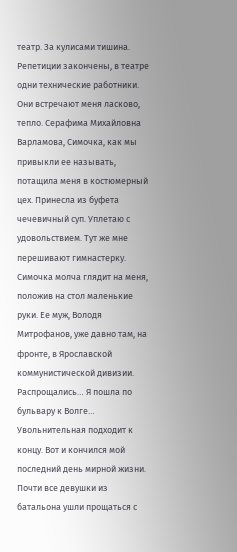театр. За кулисами тишина. Репетиции закончены, в театре одни технические работники. Они встречают меня ласково, тепло. Серафима Михайловна Варламова, Симочка, как мы привыкли ее называть, потащила меня в костюмерный цех. Принесла из буфета чечевичный суп. Уплетаю с удовольствием. Тут же мне перешивают гимнастерку. Симочка молча глядит на меня, положив на стол маленькие руки. Ее муж, Володя Митрофанов, уже давно там, на фронте, в Ярославской коммунистической дивизии.
Распрощались… Я пошла по бульвару к Волге…
Увольнительная подходит к концу. Вот и кончился мой последний день мирной жизни.
Почти все девушки из батальона ушли прощаться с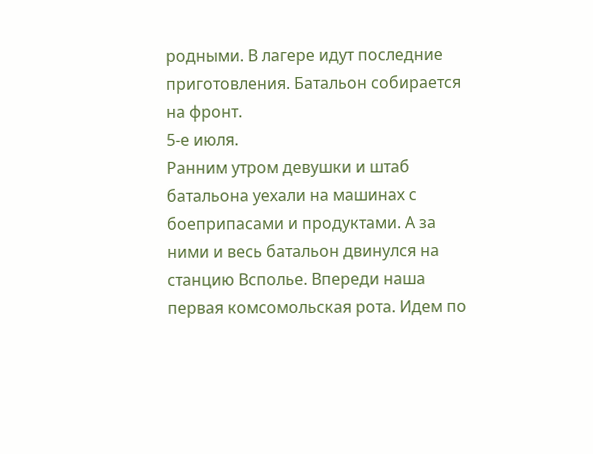родными. В лагере идут последние приготовления. Батальон собирается на фронт.
5-е июля.
Ранним утром девушки и штаб батальона уехали на машинах с боеприпасами и продуктами. А за ними и весь батальон двинулся на станцию Всполье. Впереди наша первая комсомольская рота. Идем по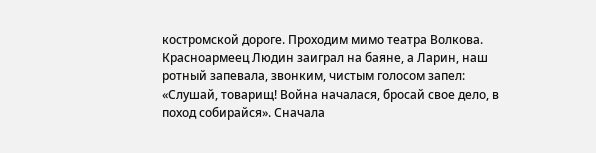костромской дороге. Проходим мимо театра Волкова. Красноармеец Людин заиграл на баяне, а Ларин, наш ротный запевала, звонким, чистым голосом запел: «Слушай, товарищ! Война началася, бросай свое дело, в поход собирайся». Сначала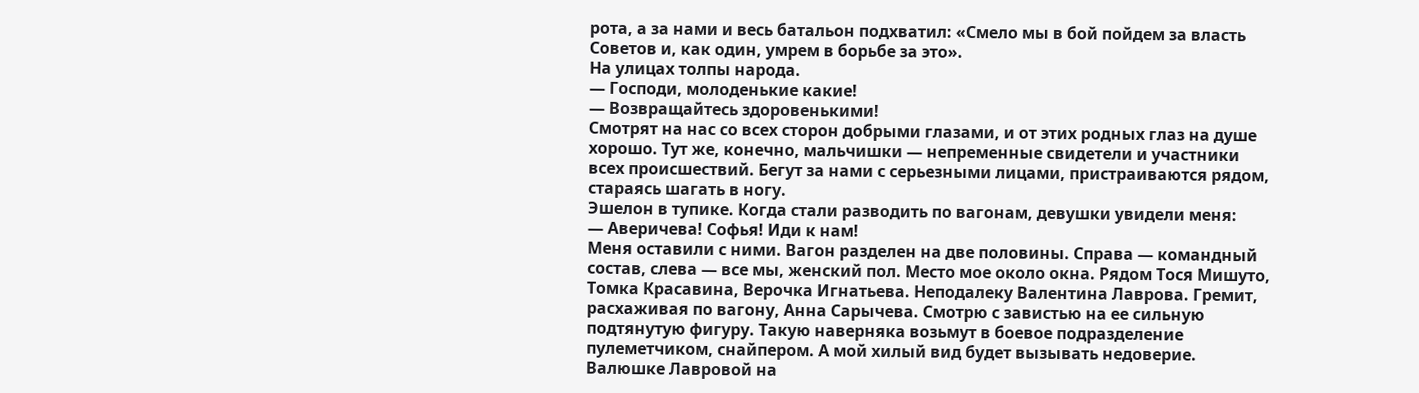рота, а за нами и весь батальон подхватил: «Смело мы в бой пойдем за власть Советов и, как один, умрем в борьбе за это».
На улицах толпы народа.
— Господи, молоденькие какие!
— Возвращайтесь здоровенькими!
Смотрят на нас со всех сторон добрыми глазами, и от этих родных глаз на душе хорошо. Тут же, конечно, мальчишки — непременные свидетели и участники всех происшествий. Бегут за нами с серьезными лицами, пристраиваются рядом, стараясь шагать в ногу.
Эшелон в тупике. Когда стали разводить по вагонам, девушки увидели меня:
— Аверичева! Софья! Иди к нам!
Меня оставили с ними. Вагон разделен на две половины. Справа — командный состав, слева — все мы, женский пол. Место мое около окна. Рядом Тося Мишуто, Томка Красавина, Верочка Игнатьева. Неподалеку Валентина Лаврова. Гремит, расхаживая по вагону, Анна Сарычева. Смотрю с завистью на ее сильную подтянутую фигуру. Такую наверняка возьмут в боевое подразделение пулеметчиком, снайпером. А мой хилый вид будет вызывать недоверие.
Валюшке Лавровой на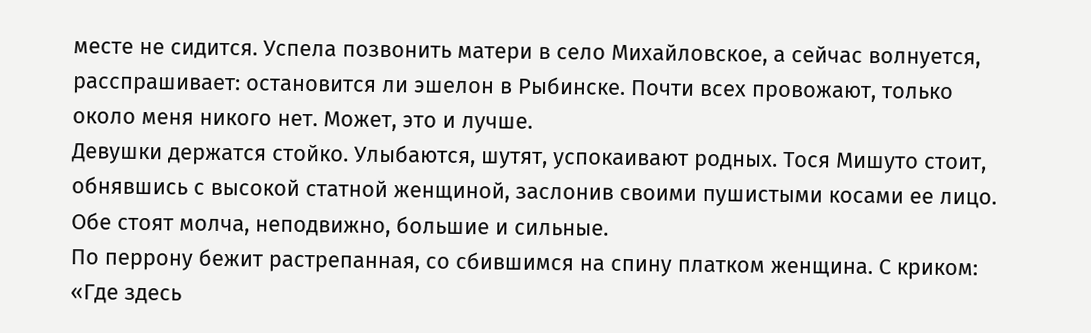месте не сидится. Успела позвонить матери в село Михайловское, а сейчас волнуется, расспрашивает: остановится ли эшелон в Рыбинске. Почти всех провожают, только около меня никого нет. Может, это и лучше.
Девушки держатся стойко. Улыбаются, шутят, успокаивают родных. Тося Мишуто стоит, обнявшись с высокой статной женщиной, заслонив своими пушистыми косами ее лицо. Обе стоят молча, неподвижно, большие и сильные.
По перрону бежит растрепанная, со сбившимся на спину платком женщина. С криком: «Где здесь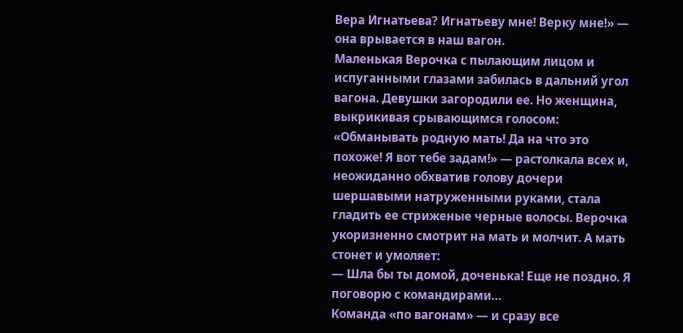Вера Игнатьева? Игнатьеву мне! Верку мне!» — она врывается в наш вагон.
Маленькая Верочка с пылающим лицом и испуганными глазами забилась в дальний угол вагона. Девушки загородили ее. Но женщина, выкрикивая срывающимся голосом: «Обманывать родную мать! Да на что это похоже! Я вот тебе задам!» — растолкала всех и, неожиданно обхватив голову дочери шершавыми натруженными руками, стала гладить ее стриженые черные волосы. Верочка укоризненно смотрит на мать и молчит. А мать стонет и умоляет:
— Шла бы ты домой, доченька! Еще не поздно. Я поговорю с командирами…
Команда «по вагонам» — и сразу все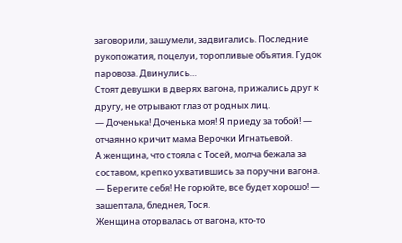заговорили, зашумели, задвигались. Последние рукопожатия, поцелуи, торопливые объятия. Гудок паровоза. Двинулись…
Стоят девушки в дверях вагона, прижались друг к другу, не отрывают глаз от родных лиц.
— Доченька! Доченька моя! Я приеду за тобой! — отчаянно кричит мама Верочки Игнатьевой.
А женщина, что стояла с Тосей, молча бежала за составом, крепко ухватившись за поручни вагона.
— Берегите себя! Не горюйте, все будет хорошо! — зашептала, бледнея, Тося.
Женщина оторвалась от вагона, кто-то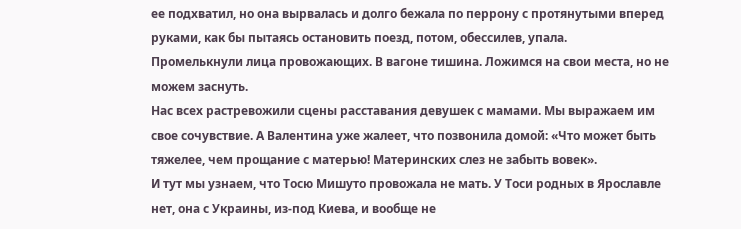ее подхватил, но она вырвалась и долго бежала по перрону с протянутыми вперед руками, как бы пытаясь остановить поезд, потом, обессилев, упала.
Промелькнули лица провожающих. В вагоне тишина. Ложимся на свои места, но не можем заснуть.
Нас всех растревожили сцены расставания девушек с мамами. Мы выражаем им свое сочувствие. А Валентина уже жалеет, что позвонила домой: «Что может быть тяжелее, чем прощание с матерью! Материнских слез не забыть вовек».
И тут мы узнаем, что Тосю Мишуто провожала не мать. У Тоси родных в Ярославле нет, она с Украины, из-под Киева, и вообще не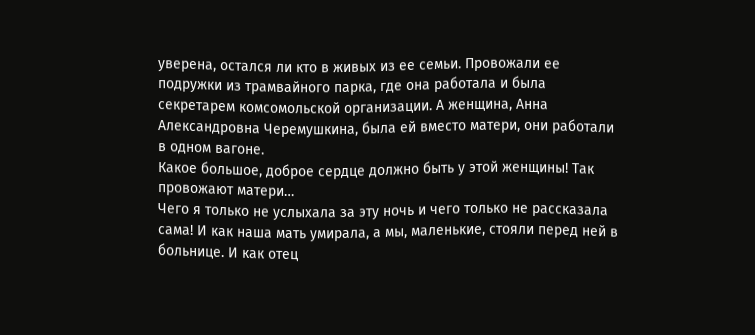уверена, остался ли кто в живых из ее семьи. Провожали ее подружки из трамвайного парка, где она работала и была секретарем комсомольской организации. А женщина, Анна Александровна Черемушкина, была ей вместо матери, они работали в одном вагоне.
Какое большое, доброе сердце должно быть у этой женщины! Так провожают матери…
Чего я только не услыхала за эту ночь и чего только не рассказала сама! И как наша мать умирала, а мы, маленькие, стояли перед ней в больнице. И как отец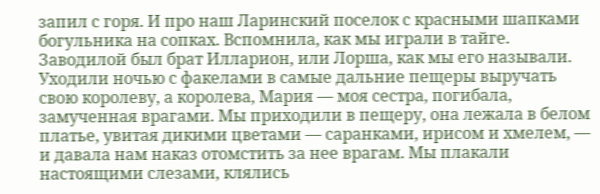запил с горя. И про наш Ларинский поселок с красными шапками богульника на сопках. Вспомнила, как мы играли в тайге. Заводилой был брат Илларион, или Лорша, как мы его называли. Уходили ночью с факелами в самые дальние пещеры выручать свою королеву, а королева, Мария — моя сестра, погибала, замученная врагами. Мы приходили в пещеру, она лежала в белом платье, увитая дикими цветами — саранками, ирисом и хмелем, — и давала нам наказ отомстить за нее врагам. Мы плакали настоящими слезами, клялись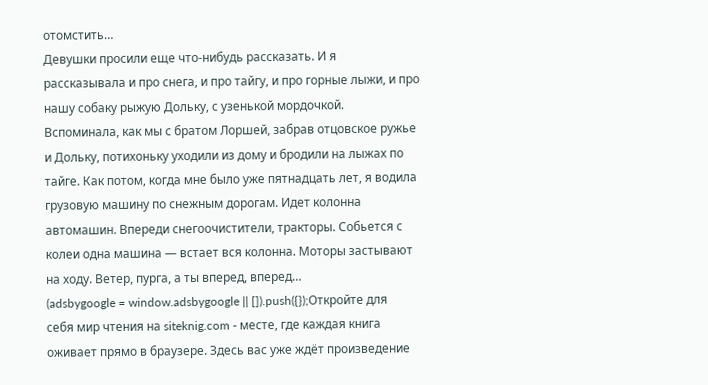отомстить…
Девушки просили еще что-нибудь рассказать. И я рассказывала и про снега, и про тайгу, и про горные лыжи, и про нашу собаку рыжую Дольку, с узенькой мордочкой. Вспоминала, как мы с братом Лоршей, забрав отцовское ружье и Дольку, потихоньку уходили из дому и бродили на лыжах по тайге. Как потом, когда мне было уже пятнадцать лет, я водила грузовую машину по снежным дорогам. Идет колонна автомашин. Впереди снегоочистители, тракторы. Собьется с колеи одна машина — встает вся колонна. Моторы застывают на ходу. Ветер, пурга, а ты вперед, вперед…
(adsbygoogle = window.adsbygoogle || []).push({});Откройте для себя мир чтения на siteknig.com - месте, где каждая книга оживает прямо в браузере. Здесь вас уже ждёт произведение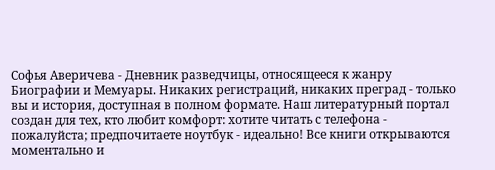Софья Аверичева - Дневник разведчицы, относящееся к жанру Биографии и Мемуары. Никаких регистраций, никаких преград - только вы и история, доступная в полном формате. Наш литературный портал создан для тех, кто любит комфорт: хотите читать с телефона - пожалуйста; предпочитаете ноутбук - идеально! Все книги открываются моментально и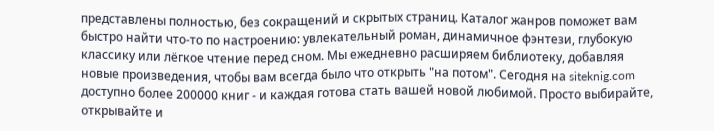представлены полностью, без сокращений и скрытых страниц. Каталог жанров поможет вам быстро найти что-то по настроению: увлекательный роман, динамичное фэнтези, глубокую классику или лёгкое чтение перед сном. Мы ежедневно расширяем библиотеку, добавляя новые произведения, чтобы вам всегда было что открыть "на потом". Сегодня на siteknig.com доступно более 200000 книг - и каждая готова стать вашей новой любимой. Просто выбирайте, открывайте и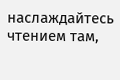наслаждайтесь чтением там,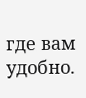где вам удобно.